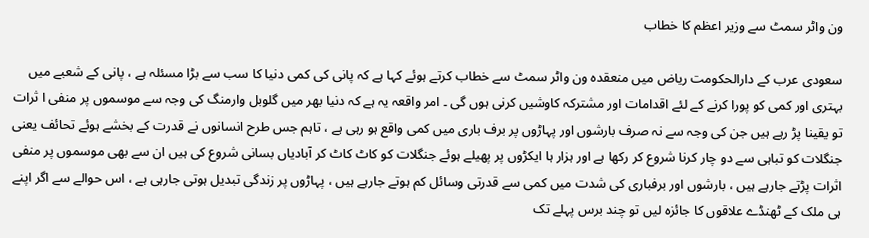ون واٹر سمٹ سے وزیر اعظم کا خطاب

سعودی عرب کے دارالحکومت ریاض میں منعقدہ ون واٹر سمٹ سے خطاب کرتے ہوئے کہا ہے کہ پانی کی کمی دنیا کا سب سے بڑا مسئلہ ہے ، پانی کے شعبے میں بہتری اور کمی کو پورا کرنے کے لئے اقدامات اور مشترکہ کاوشیں کرنی ہوں گی ۔ امر واقعہ یہ ہے کہ دنیا بھر میں گلوبل وارمنگ کی وجہ سے موسموں پر منفی ا ثرات تو یقینا پڑ رہے ہیں جن کی وجہ سے نہ صرف بارشوں اور پہاڑوں پر برف باری میں کمی واقع ہو رہی ہے ، تاہم جس طرح انسانوں نے قدرت کے بخشے ہوئے تحائف یعنی جنگلات کو تباہی سے دو چار کرنا شروع کر رکھا ہے اور ہزار ہا ایکڑوں پر پھیلے ہوئے جنگلات کو کاٹ کاٹ کر آبادیاں بسانی شروع کی ہیں ان سے بھی موسموں پر منفی اثرات پڑتے جارہے ہیں ، بارشوں اور برفباری کی شدت میں کمی سے قدرتی وسائل کم ہوتے جارہے ہیں ، پہاڑوں پر زندگی تبدیل ہوتی جارہی ہے ، اس حوالے سے اگر اپنے ہی ملک کے ٹھنڈے علاقوں کا جائزہ لیں تو چند برس پہلے تک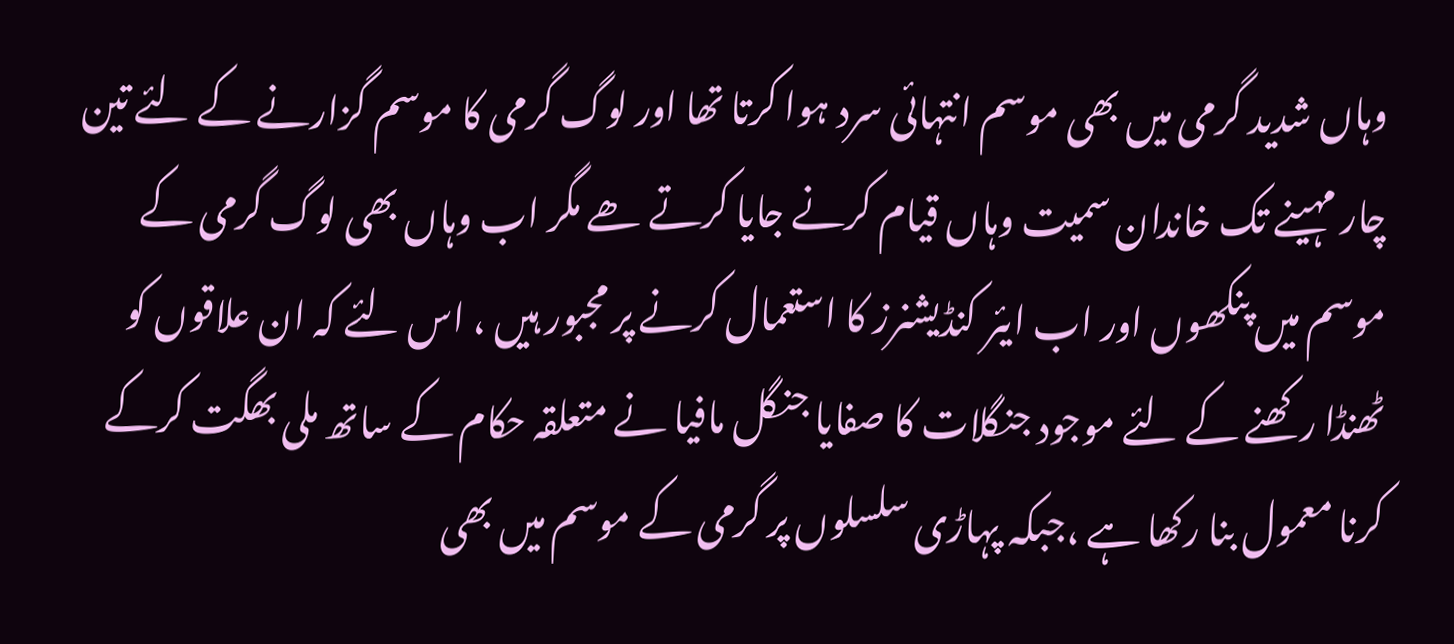وہاں شدید گرمی میں بھی موسم انتہائی سرد ہوا کرتا تھا اور لوگ گرمی کا موسم گزارنے کے لئے تین چار مہینے تک خاندان سمیت وہاں قیام کرنے جایا کرتے ھے مگر اب وہاں بھی لوگ گرمی کے موسم میں پنکھوں اور اب ایئر کنڈیشنرز کا استعمال کرنے پر مجبور ہیں ، اس لئے کہ ان علاقوں کو ٹھنڈا رکھنے کے لئے موجود جنگلات کا صفایا جنگل مافیا نے متعلقہ حکام کے ساتھ ملی بھگت کرکے کرنا معمول بنا رکھا ہے ،جبکہ پہاڑی سلسلوں پر گرمی کے موسم میں بھی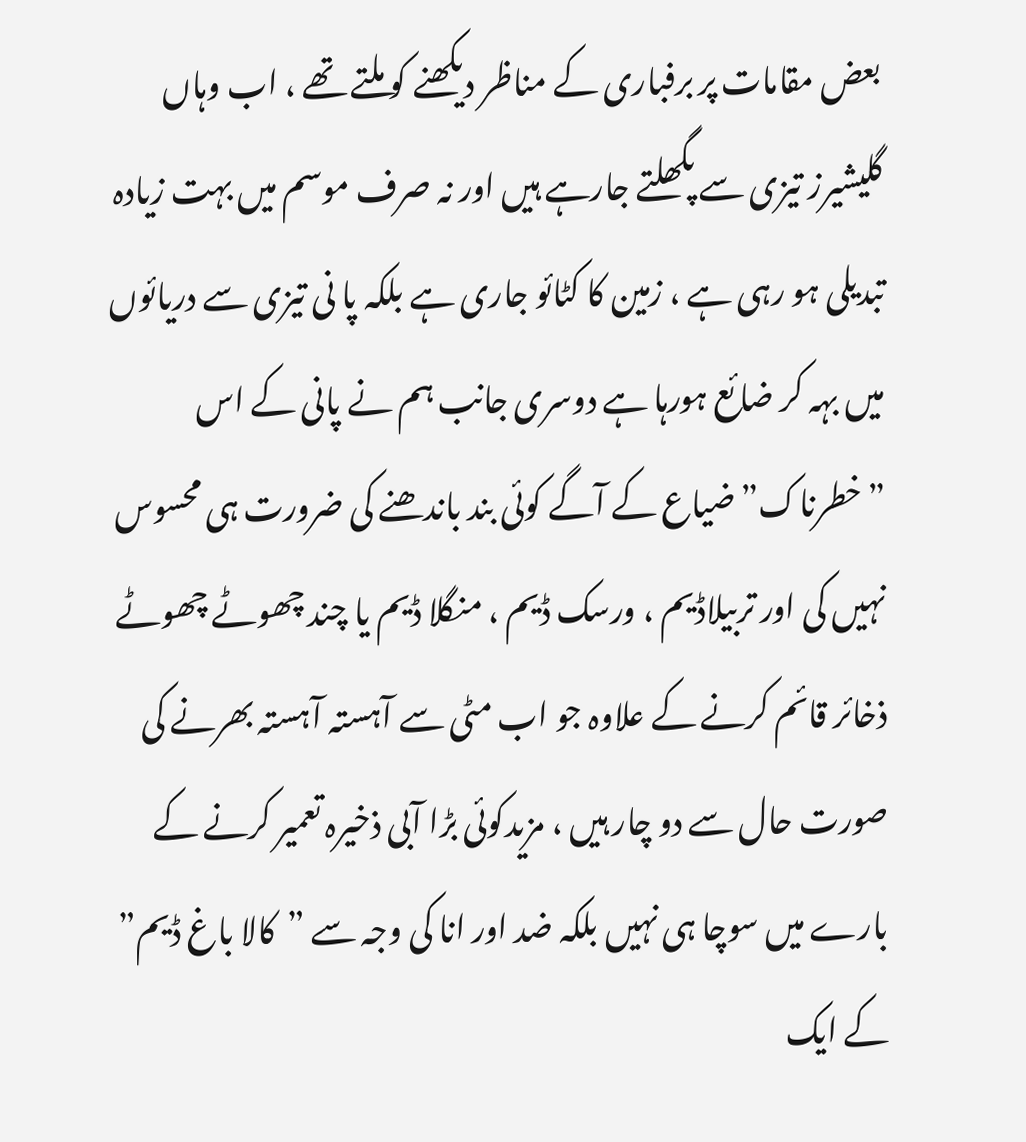بعض مقامات پر برفباری کے مناظر دیکھنے کو ملتے تھے ، اب وہاں گلیشیرز تیزی سے پگھلتے جارہے ہیں اور نہ صرف موسم میں بہت زیادہ تبدیلی ہو رہی ہے ، زمین کا کٹائو جاری ہے بلکہ پا نی تیزی سے دریائوں میں بہہ کر ضائع ہورہا ہے دوسری جانب ہم نے پانی کے اس ”خطرناک” ضیاع کے آگے کوئی بند باندھنے کی ضرورت ہی محسوس نہیں کی اور تربیلاڈیم ، ورسک ڈیم ، منگلا ڈیم یا چند چھوٹے چھوٹے ذخائر قائم کرنے کے علاوہ جو اب مٹی سے آہستہ آہستہ بھرنے کی صورت حال سے دو چار ہیں ، مزیدکوئی بڑا آبی ذخیرہ تعمیر کرنے کے بارے میں سوچا ہی نہیں بلکہ ضد اور انا کی وجہ سے ”کالا باغ ڈیم” کے ایک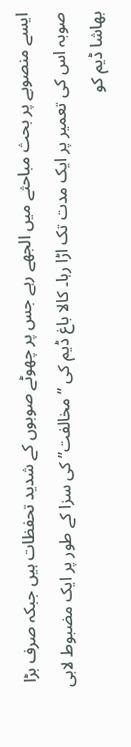ایسے منصوبے پر بحث مباحثے میں الجھے رہے جس پر چھوٹے صوبوں کے شدید تحفظات ہیں جبکہ صرف بڑا صوبہ اس کی تعمیر پر ایک مدت تک اڑا رہا۔ کالا باغ ڈیم کی ”مخالفت” کی سزا کے طور پر ایک مضبوط لابی بھاشا ڈیم کو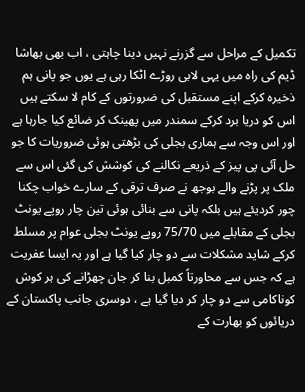تکمیل کے مراحل سے گزرنے نہیں دینا چاہتی ، اب بھی بھاشا ڈیم کی راہ میں یہی لابی روڑے اٹکا رہی ہے یوں جو پانی ہم ذخیرہ کرکے اپنے مستقبل کی ضرورتوں کے کام لا سکتے ہیں اس کو دریا برد کرکے سمندر میں پھینک کر ضائع کیا جارہا ہے اور اس وجہ سے ہماری بجلی کی بڑھتی ہوئی ضروریات کا جو حل آئی پی پیز کے ذریعے نکالنے کی کوشش کی گئی اس سے ملک پر پڑنے والے بوجھ نے صرف ترقی کے سارے خواب چکنا چور کردیئے ہیں بلکہ پانی سے بنائی ہوئی تین چار روپے یونٹ بجلی کے مقابلے میں 75/70 روپے یونٹ بجلی عوام پر مسلط کرکے شاید مشکلات سے دو چار کیا گیا ہے اور یہ ایسا عفریت ہے کہ جس سے محاورتاً کمبل بنا کر جان چھڑانے کی ہر کوش کوناکامی سے دو چار کر دیا گیا ہے ، دوسری جانب پاکستان کے دریائوں کو بھارت کے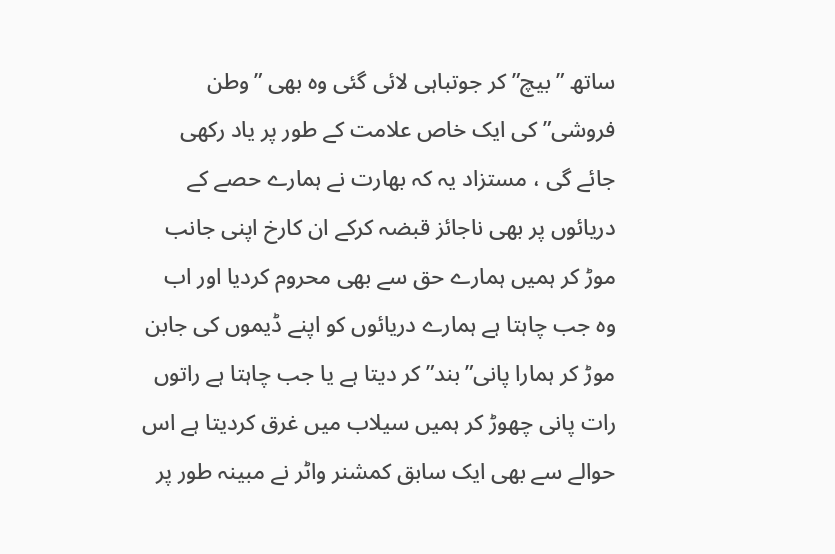ساتھ ”بیچ” کر جوتباہی لائی گئی وہ بھی ”وطن فروشی” کی ایک خاص علامت کے طور پر یاد رکھی جائے گی ، مستزاد یہ کہ بھارت نے ہمارے حصے کے دریائوں پر بھی ناجائز قبضہ کرکے ان کارخ اپنی جانب موڑ کر ہمیں ہمارے حق سے بھی محروم کردیا اور اب وہ جب چاہتا ہے ہمارے دریائوں کو اپنے ڈیموں کی جابن موڑ کر ہمارا پانی”بند” کر دیتا ہے یا جب چاہتا ہے راتوں رات پانی چھوڑ کر ہمیں سیلاب میں غرق کردیتا ہے اس حوالے سے بھی ایک سابق کمشنر واٹر نے مبینہ طور پر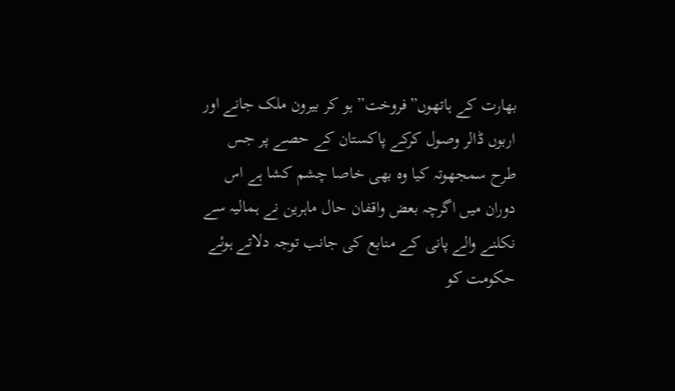بھارت کے ہاتھوں”فروخت” ہو کر بیرون ملک جانے اور اربوں ڈالر وصول کرکے پاکستان کے حصے پر جس طرح سمجھوتہ کیا وہ بھی خاصا چشم کشا ہے اس دوران میں اگرچہ بعض واقفان حال ماہرین نے ہمالیہ سے نکلنے والے پانی کے منابع کی جانب توجہ دلاتے ہوئے حکومت کو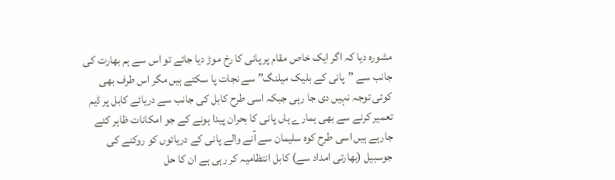مشورہ دیا کہ اگر ایک خاص مقام پر پانی کا رخ موڑ دیا جائے تو اس سے ہم بھارت کی جانب سے ”پانی کے بلیک میلنگ” سے نجات پا سکتے ہیں مگر اس طرف بھی کوئی توجہ نہیں دی جا رہی جبکہ اسی طرح کابل کی جانب سے دریائے کابل پر ڈیم تعمیر کرنے سے بھی ہمارے ہاں پانی کا بحران پیدا ہونے کے جو امکانات ظاہر کئے جارہے ہیں اسی طرح کوہ سلیمان سے آنے والے پانی کے دریائوں کو روکنے کی جوسبیل (بھارتی امداد سے) کابل انتظامیہ کر رہی ہے ان کا حل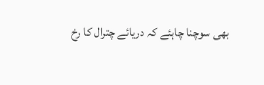بھی سوچنا چاہئے کہ دریائے چترال کا رخ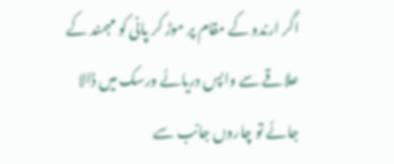اگر ارندو کے مقام پر موڑ کر پانی کو مہمند کے علاقے سے واپس دریائے ورسک میں ڈالا جائے تو چاروں جانب سے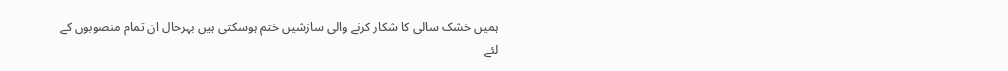ہمیں خشک سالی کا شکار کرنے والی سازشیں ختم ہوسکتی ہیں بہرحال ان تمام منصوبوں کے لئے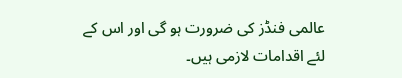عالمی فنڈز کی ضرورت ہو گی اور اس کے لئے اقدامات لازمی ہیں۔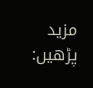مزید پڑھیں: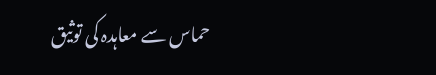حماس سے معاہدہ کی توثیق